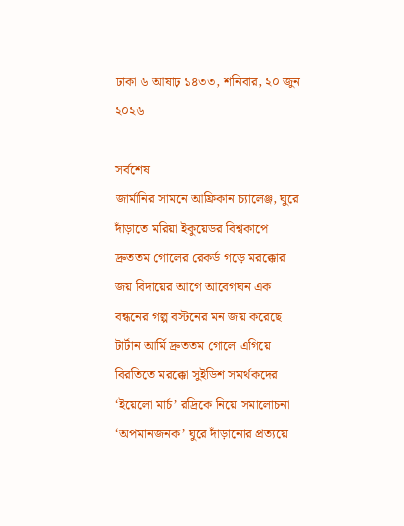ঢাকা ৬ আষাঢ় ১৪৩৩, শনিবার, ২০ জুন ২০২৬

সর্বশেষ
জার্মানির সামনে আফ্রিকান চ্যালেঞ্জ, ঘুরে দাঁড়াতে মরিয়া ইকুয়েডর বিশ্বকাপে দ্রুততম গোলের রেকর্ড গড়ে মরক্কোর জয় বিদায়ের আগে আবেগঘন এক বন্ধনের গল্প বস্টনের মন জয় করেছে টার্টান আর্মি দ্রুততম গোলে এগিয়ে বিরতিতে মরক্কো সুইডিশ সমর্থকদের ‘ইয়েলো মার্চ’ রদ্রিকে নিয়ে সমালোচনা ‘অপমানজনক’ ঘুরে দাঁড়ানোর প্রত্যয়ে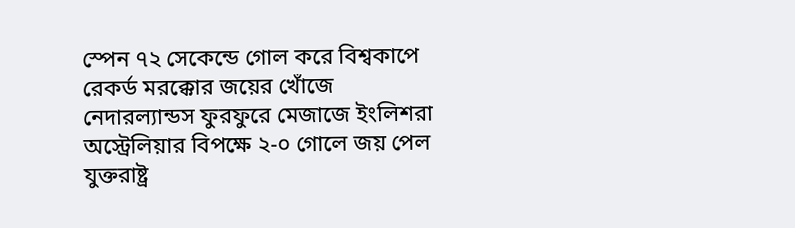স্পেন ৭২ সেকেন্ডে গোল করে বিশ্বকাপে রেকর্ড মরক্কোর জয়ের খোঁজে নেদারল্যান্ডস ফুরফুরে মেজাজে ইংলিশরা অস্ট্রেলিয়ার বিপক্ষে ২-০ গোলে জয় পেল যুক্তরাষ্ট্র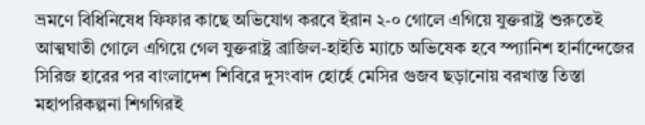ভ্রমণে বিধিনিষেধ ফিফার কাছে অভিযোগ করবে ইরান ২-০ গোলে এগিয়ে যুক্তরাষ্ট্র শুরুতেই আত্মঘাতী গোলে এগিয়ে গেল যুক্তরাষ্ট্র ব্রাজিল-হাইতি ম্যাচে অভিষেক হবে স্প্যানিশ হার্নান্দেজের সিরিজ হারের পর বাংলাদেশ শিবিরে দুসংবাদ হোর্হে মেসির গুজব ছড়ানোয় বরখাস্ত তিস্তা মহাপরিকল্পনা শিগগিরই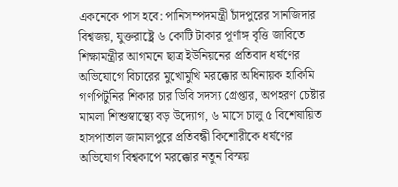একনেকে পাস হবে: পানিসম্পদমন্ত্রী চাঁদপুরের সানজিদার বিশ্বজয়, যুক্তরাষ্ট্রে ৬ কোটি টাকার পূর্ণাঙ্গ বৃত্তি জাবিতে শিক্ষামন্ত্রীর আগমনে ছাত্র ইউনিয়নের প্রতিবাদ ধর্ষণের অভিযোগে বিচারের মুখোমুখি মরক্কোর অধিনায়ক হাকিমি গণপিটুনির শিকার চার ডিবি সদস্য গ্রেপ্তার, অপহরণ চেষ্টার মামলা শিশুস্বাস্থ্যে বড় উদ্যোগ, ৬ মাসে চালু ৫ বিশেষায়িত হাসপাতাল জামালপুরে প্রতিবন্ধী কিশোরীকে ধর্ষণের অভিযোগ বিশ্বকাপে মরক্কোর নতুন বিস্ময়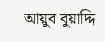আয়ুব বুয়াদ্দি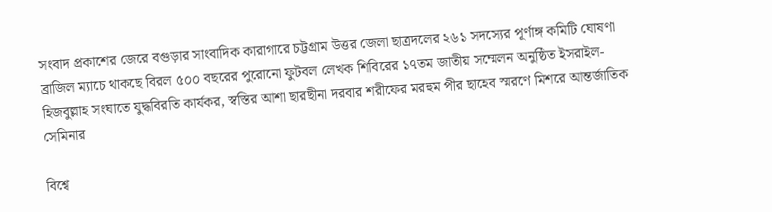সংবাদ প্রকাশের জেরে বগুড়ার সাংবাদিক কারাগারে চট্টগ্রাম উত্তর জেলা ছাত্রদলের ২৬১ সদস্যের পূর্ণাঙ্গ কমিটি ঘোষণা ব্রাজিল ম্যাচে থাকছে বিরল ৫০০ বছরের পুরোনো ফুটবল লেখক শিবিরের ১৭তম জাতীয় সম্মেলন অনুষ্ঠিত ইসরাইল-হিজবুল্লাহ সংঘাতে যুদ্ধবিরতি কার্যকর, স্বস্তির আশা ছারছীনা দরবার শরীফের মরহুম পীর ছাহেব স্মরণে মিশরে আন্তর্জাতিক সেমিনার

বিশ্বে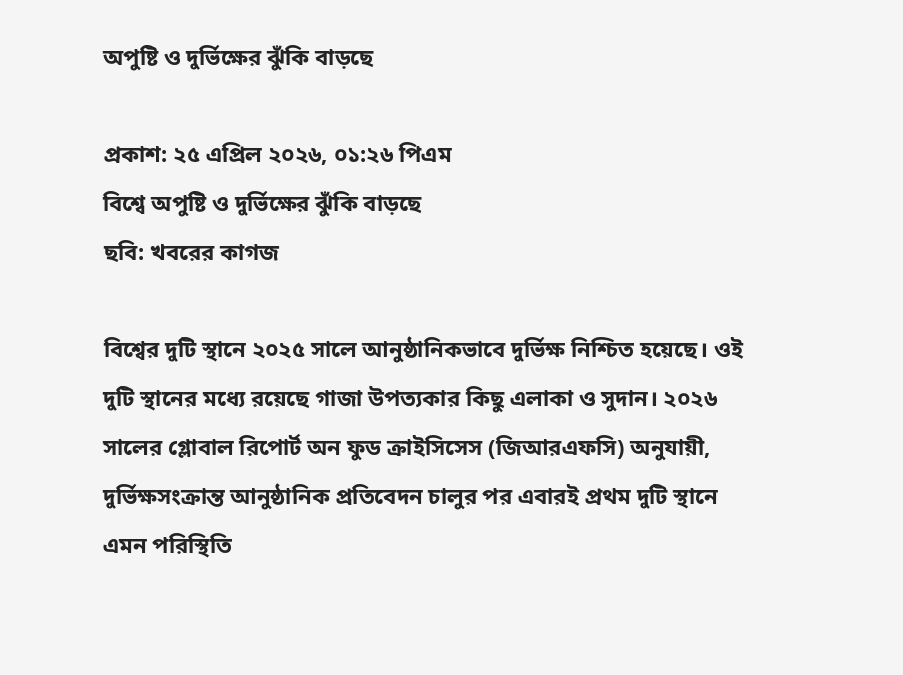অপুষ্টি ও দুর্ভিক্ষের ঝুঁকি বাড়ছে

প্রকাশ: ২৫ এপ্রিল ২০২৬, ০১:২৬ পিএম
বিশ্বে অপুষ্টি ও দুর্ভিক্ষের ঝুঁকি বাড়ছে
ছবি: খবরের কাগজ

বিশ্বের দুটি স্থানে ২০২৫ সালে আনুষ্ঠানিকভাবে দুর্ভিক্ষ নিশ্চিত হয়েছে। ওই দুটি স্থানের মধ্যে রয়েছে গাজা উপত্যকার কিছু এলাকা ও সুদান। ২০২৬ সালের গ্লোবাল রিপোর্ট অন ফুড ক্রাইসিসেস (জিআরএফসি) অনুযায়ী, দুর্ভিক্ষসংক্রান্ত আনুষ্ঠানিক প্রতিবেদন চালুর পর এবারই প্রথম দুটি স্থানে এমন পরিস্থিতি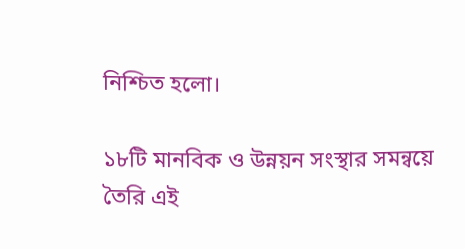নিশ্চিত হলো।

১৮টি মানবিক ও উন্নয়ন সংস্থার সমন্বয়ে তৈরি এই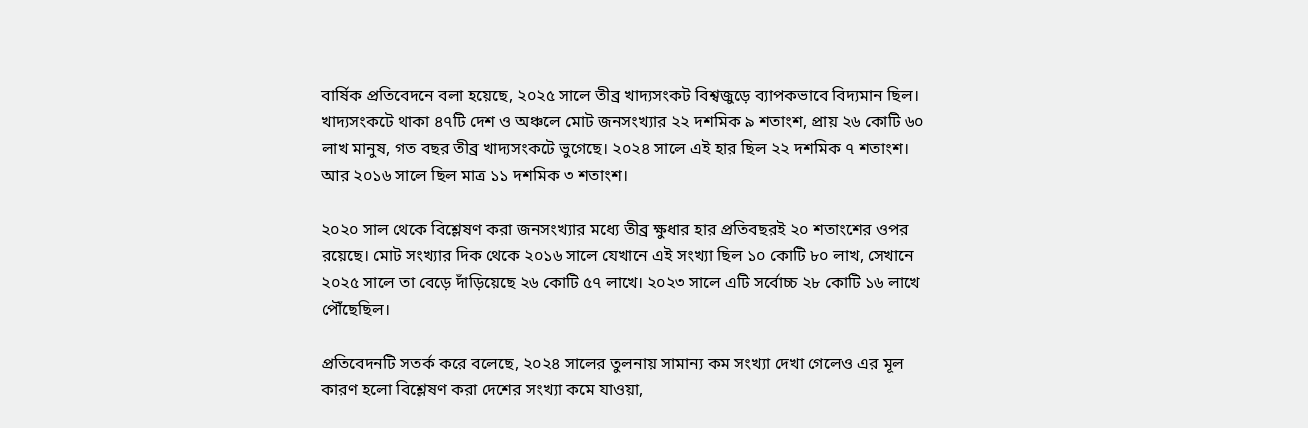বার্ষিক প্রতিবেদনে বলা হয়েছে, ২০২৫ সালে তীব্র খাদ্যসংকট বিশ্বজুড়ে ব্যাপকভাবে বিদ্যমান ছিল। খাদ্যসংকটে থাকা ৪৭টি দেশ ও অঞ্চলে মোট জনসংখ্যার ২২ দশমিক ৯ শতাংশ, প্রায় ২৬ কোটি ৬০ লাখ মানুষ, গত বছর তীব্র খাদ্যসংকটে ভুগেছে। ২০২৪ সালে এই হার ছিল ২২ দশমিক ৭ শতাংশ। আর ২০১৬ সালে ছিল মাত্র ১১ দশমিক ৩ শতাংশ।

২০২০ সাল থেকে বিশ্লেষণ করা জনসংখ্যার মধ্যে তীব্র ক্ষুধার হার প্রতিবছরই ২০ শতাংশের ওপর রয়েছে। মোট সংখ্যার দিক থেকে ২০১৬ সালে যেখানে এই সংখ্যা ছিল ১০ কোটি ৮০ লাখ, সেখানে ২০২৫ সালে তা বেড়ে দাঁড়িয়েছে ২৬ কোটি ৫৭ লাখে। ২০২৩ সালে এটি সর্বোচ্চ ২৮ কোটি ১৬ লাখে পৌঁছেছিল।

প্রতিবেদনটি সতর্ক করে বলেছে, ২০২৪ সালের তুলনায় সামান্য কম সংখ্যা দেখা গেলেও এর মূল কারণ হলো বিশ্লেষণ করা দেশের সংখ্যা কমে যাওয়া,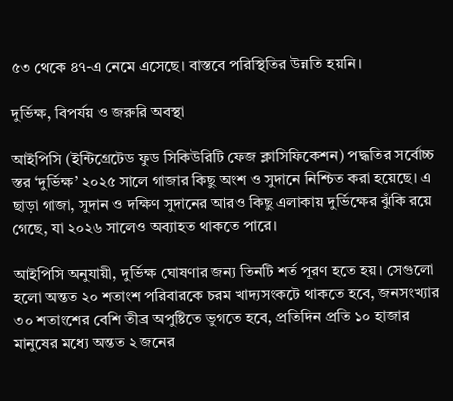৫৩ থেকে ৪৭-এ নেমে এসেছে। বাস্তবে পরিস্থিতির উন্নতি হয়নি।

দুর্ভিক্ষ, বিপর্যয় ও জরুরি অবস্থা

আইপিসি (ইন্টিগ্রেটেড ফুড সিকিউরিটি ফেজ ক্লাসিফিকেশন) পদ্ধতির সর্বোচ্চ স্তর ‘দুর্ভিক্ষ’ ২০২৫ সালে গাজার কিছু অংশ ও সুদানে নিশ্চিত করা হয়েছে। এ ছাড়া গাজা, সুদান ও দক্ষিণ সুদানের আরও কিছু এলাকায় দুর্ভিক্ষের ঝুঁকি রয়ে গেছে, যা ২০২৬ সালেও অব্যাহত থাকতে পারে।

আইপিসি অনুযায়ী, দুর্ভিক্ষ ঘোষণার জন্য তিনটি শর্ত পূরণ হতে হয়। সেগুলো হলো অন্তত ২০ শতাংশ পরিবারকে চরম খাদ্যসংকটে থাকতে হবে, জনসংখ্যার ৩০ শতাংশের বেশি তীব্র অপুষ্টিতে ভুগতে হবে, প্রতিদিন প্রতি ১০ হাজার মানুষের মধ্যে অন্তত ২ জনের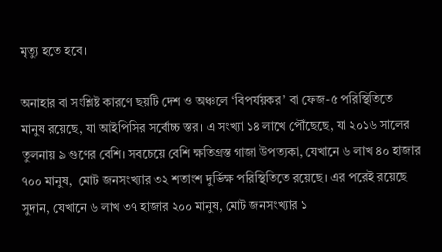মৃত্যু হতে হবে।

অনাহার বা সংশ্লিষ্ট কারণে ছয়টি দেশ ও অঞ্চলে ‘বিপর্যয়কর’ বা ফেজ-৫ পরিস্থিতিতে মানুষ রয়েছে, যা আইপিসির সর্বোচ্চ স্তর। এ সংখ্যা ১৪ লাখে পৌঁছেছে, যা ২০১৬ সালের তুলনায় ৯ গুণের বেশি। সবচেয়ে বেশি ক্ষতিগ্রস্ত গাজা উপত্যকা, যেখানে ৬ লাখ ৪০ হাজার ৭০০ মানুষ,  মোট জনসংখ্যার ৩২ শতাংশ দুর্ভিক্ষ পরিস্থিতিতে রয়েছে। এর পরেই রয়েছে সুদান, যেখানে ৬ লাখ ৩৭ হাজার ২০০ মানুষ, মোট জনসংখ্যার ১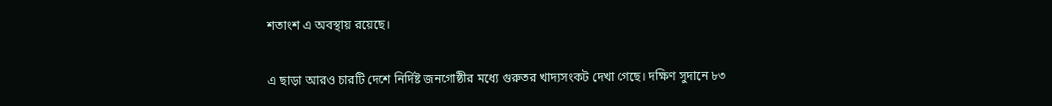শতাংশ এ অবস্থায় রয়েছে।

এ ছাড়া আরও চারটি দেশে নির্দিষ্ট জনগোষ্ঠীর মধ্যে গুরুতর খাদ্যসংকট দেখা গেছে। দক্ষিণ সুদানে ৮৩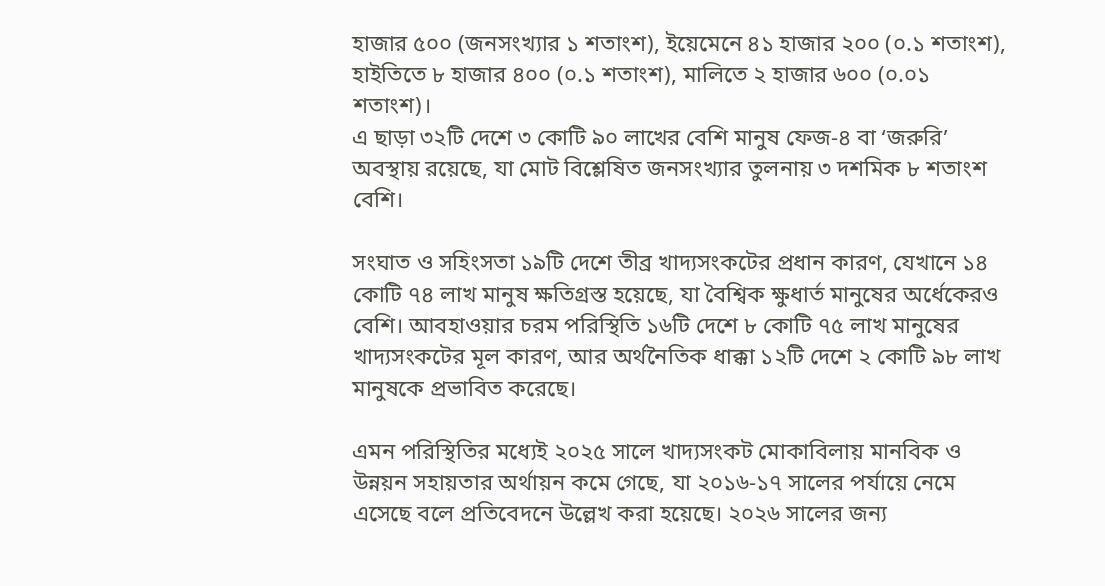হাজার ৫০০ (জনসংখ্যার ১ শতাংশ), ইয়েমেনে ৪১ হাজার ২০০ (০.১ শতাংশ), হাইতিতে ৮ হাজার ৪০০ (০.১ শতাংশ), মালিতে ২ হাজার ৬০০ (০.০১ শতাংশ)।
এ ছাড়া ৩২টি দেশে ৩ কোটি ৯০ লাখের বেশি মানুষ ফেজ-৪ বা ‘জরুরি’ অবস্থায় রয়েছে, যা মোট বিশ্লেষিত জনসংখ্যার তুলনায় ৩ দশমিক ৮ শতাংশ বেশি।

সংঘাত ও সহিংসতা ১৯টি দেশে তীব্র খাদ্যসংকটের প্রধান কারণ, যেখানে ১৪ কোটি ৭৪ লাখ মানুষ ক্ষতিগ্রস্ত হয়েছে, যা বৈশ্বিক ক্ষুধার্ত মানুষের অর্ধেকেরও বেশি। আবহাওয়ার চরম পরিস্থিতি ১৬টি দেশে ৮ কোটি ৭৫ লাখ মানুষের খাদ্যসংকটের মূল কারণ, আর অর্থনৈতিক ধাক্কা ১২টি দেশে ২ কোটি ৯৮ লাখ মানুষকে প্রভাবিত করেছে।

এমন পরিস্থিতির মধ্যেই ২০২৫ সালে খাদ্যসংকট মোকাবিলায় মানবিক ও উন্নয়ন সহায়তার অর্থায়ন কমে গেছে, যা ২০১৬-১৭ সালের পর্যায়ে নেমে এসেছে বলে প্রতিবেদনে উল্লেখ করা হয়েছে। ২০২৬ সালের জন্য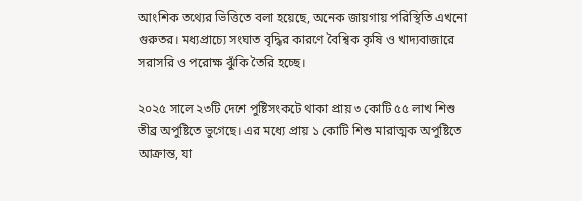আংশিক তথ্যের ভিত্তিতে বলা হয়েছে, অনেক জায়গায় পরিস্থিতি এখনো গুরুতর। মধ্যপ্রাচ্যে সংঘাত বৃদ্ধির কারণে বৈশ্বিক কৃষি ও খাদ্যবাজারে সরাসরি ও পরোক্ষ ঝুঁকি তৈরি হচ্ছে।

২০২৫ সালে ২৩টি দেশে পুষ্টিসংকটে থাকা প্রায় ৩ কোটি ৫৫ লাখ শিশু তীব্র অপুষ্টিতে ভুগেছে। এর মধ্যে প্রায় ১ কোটি শিশু মারাত্মক অপুষ্টিতে আক্রান্ত, যা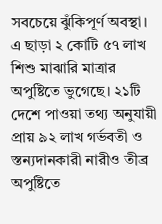সবচেয়ে ঝুঁকিপূর্ণ অবস্থা। এ ছাড়া ২ কোটি ৫৭ লাখ শিশু মাঝারি মাত্রার অপুষ্টিতে ভুগেছে। ২১টি দেশে পাওয়া তথ্য অনুযায়ী প্রায় ৯২ লাখ গর্ভবতী ও স্তন্যদানকারী নারীও তীব্র অপুষ্টিতে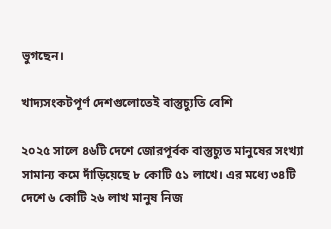ভুগছেন।

খাদ্যসংকটপূর্ণ দেশগুলোতেই বাস্তুচ্যুতি বেশি

২০২৫ সালে ৪৬টি দেশে জোরপূর্বক বাস্তুচ্যুত মানুষের সংখ্যা সামান্য কমে দাঁড়িয়েছে ৮ কোটি ৫১ লাখে। এর মধ্যে ৩৪টি দেশে ৬ কোটি ২৬ লাখ মানুষ নিজ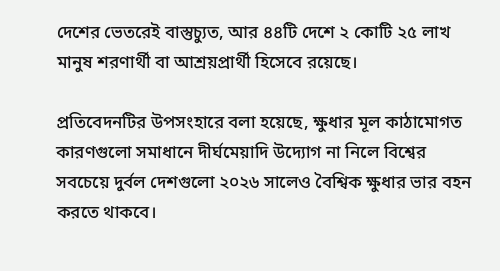দেশের ভেতরেই বাস্তুচ্যুত, আর ৪৪টি দেশে ২ কোটি ২৫ লাখ মানুষ শরণার্থী বা আশ্রয়প্রার্থী হিসেবে রয়েছে।

প্রতিবেদনটির উপসংহারে বলা হয়েছে, ক্ষুধার মূল কাঠামোগত কারণগুলো সমাধানে দীর্ঘমেয়াদি উদ্যোগ না নিলে বিশ্বের সবচেয়ে দুর্বল দেশগুলো ২০২৬ সালেও বৈশ্বিক ক্ষুধার ভার বহন করতে থাকবে।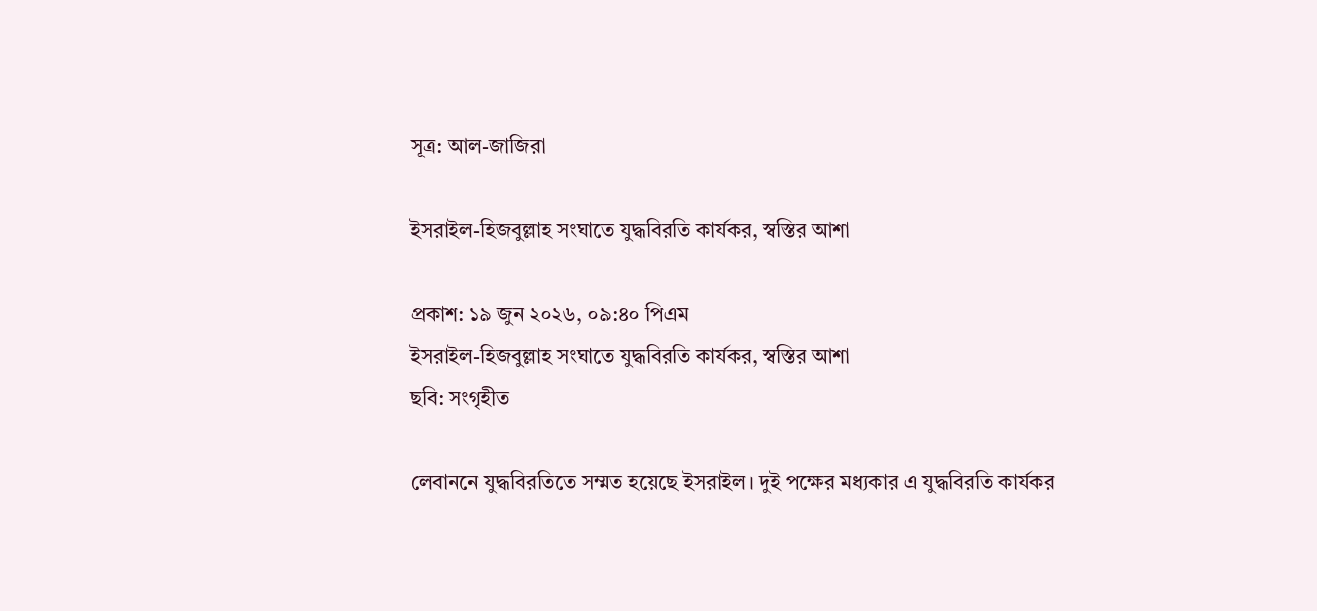সূত্র: আল-জাজিরা

ইসরাইল-হিজবুল্লাহ সংঘাতে যুদ্ধবিরতি কার্যকর, স্বস্তির আশা

প্রকাশ: ১৯ জুন ২০২৬, ০৯:৪০ পিএম
ইসরাইল-হিজবুল্লাহ সংঘাতে যুদ্ধবিরতি কার্যকর, স্বস্তির আশা
ছবি: সংগৃহীত

লেবাননে যুদ্ধবিরতিতে সম্মত হয়েছে ইসরাইল। দুই পক্ষের মধ্যকার এ যুদ্ধবিরতি কার্যকর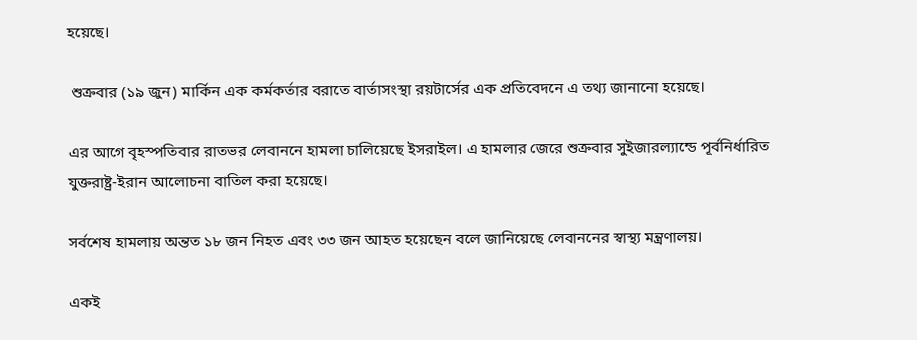হয়েছে।

 শুক্রবার (১৯ জুন) মার্কিন এক কর্মকর্তার বরাতে বার্তাসংস্থা রয়টার্সের এক প্রতিবেদনে এ তথ্য জানানো হয়েছে।

এর আগে বৃহস্পতিবার রাতভর লেবাননে হামলা চালিয়েছে ইসরাইল। এ হামলার জেরে শুক্রবার সুইজারল্যান্ডে পূর্বনির্ধারিত যুক্তরাষ্ট্র-ইরান আলোচনা বাতিল করা হয়েছে।

সর্বশেষ হামলায় অন্তত ১৮ জন নিহত এবং ৩৩ জন আহত হয়েছেন বলে জানিয়েছে লেবাননের স্বাস্থ্য মন্ত্রণালয়।

একই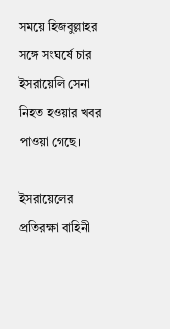সময়ে হিজবুল্লাহর সঙ্গে সংঘর্ষে চার ইসরায়েলি সেনা নিহত হওয়ার খবর পাওয়া গেছে।

ইসরায়েলের প্রতিরক্ষা বাহিনী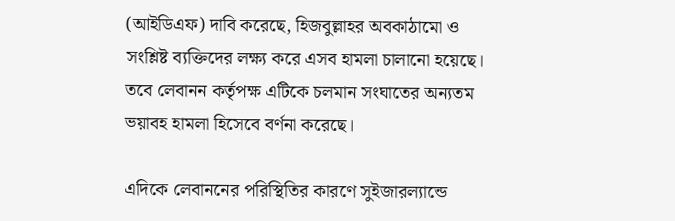(আইডিএফ) দাবি করেছে, হিজবুল্লাহর অবকাঠামো ও সংশ্লিষ্ট ব্যক্তিদের লক্ষ্য করে এসব হামলা চালানো হয়েছে। তবে লেবানন কর্তৃপক্ষ এটিকে চলমান সংঘাতের অন্যতম ভয়াবহ হামলা হিসেবে বর্ণনা করেছে।

এদিকে লেবাননের পরিস্থিতির কারণে সুইজারল্যান্ডে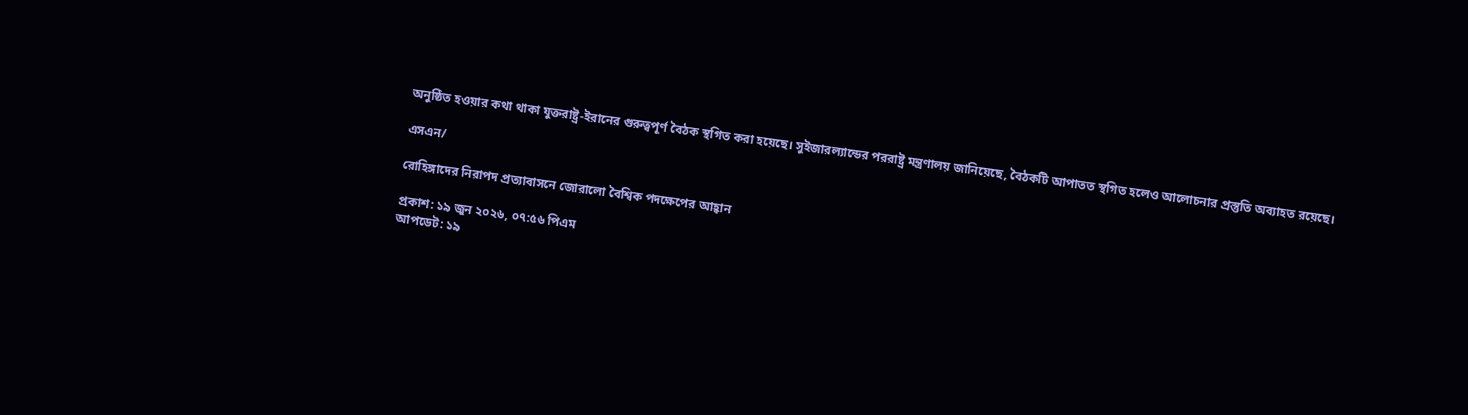অনুষ্ঠিত হওয়ার কথা থাকা যুক্তরাষ্ট্র-ইরানের গুরুত্বপূর্ণ বৈঠক স্থগিত করা হয়েছে। সুইজারল্যান্ডের পররাষ্ট্র মন্ত্রণালয় জানিয়েছে, বৈঠকটি আপাতত স্থগিত হলেও আলোচনার প্রস্তুতি অব্যাহত রয়েছে।

এসএন/

রোহিঙ্গাদের নিরাপদ প্রত্যাবাসনে জোরালো বৈশ্বিক পদক্ষেপের আহ্বান

প্রকাশ: ১৯ জুন ২০২৬, ০৭:৫৬ পিএম
আপডেট: ১৯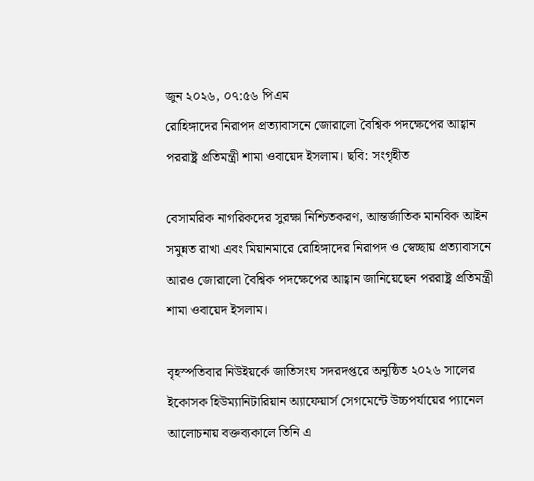জুন ২০২৬, ০৭:৫৬ পিএম
রোহিঙ্গাদের নিরাপদ প্রত্যাবাসনে জোরালো বৈশ্বিক পদক্ষেপের আহ্বান
পররাষ্ট্র প্রতিমন্ত্রী শামা ওবায়েদ ইসলাম। ছবি: সংগৃহীত

বেসামরিক নাগরিকদের সুরক্ষা নিশ্চিতকরণ, আন্তর্জাতিক মানবিক আইন সমুন্নত রাখা এবং মিয়ানমারে রোহিঙ্গাদের নিরাপদ ও স্বেচ্ছায় প্রত্যাবাসনে আরও জোরালো বৈশ্বিক পদক্ষেপের আহ্বান জানিয়েছেন পররাষ্ট্র প্রতিমন্ত্রী শামা ওবায়েদ ইসলাম।

বৃহস্পতিবার নিউইয়র্কে জাতিসংঘ সদরদপ্তরে অনুষ্ঠিত ২০২৬ সালের ইকোসক হিউম্যানিটারিয়ান অ্যাফেয়ার্স সেগমেন্টে উচ্চপর্যায়ের প্যানেল আলোচনায় বক্তব্যকালে তিনি এ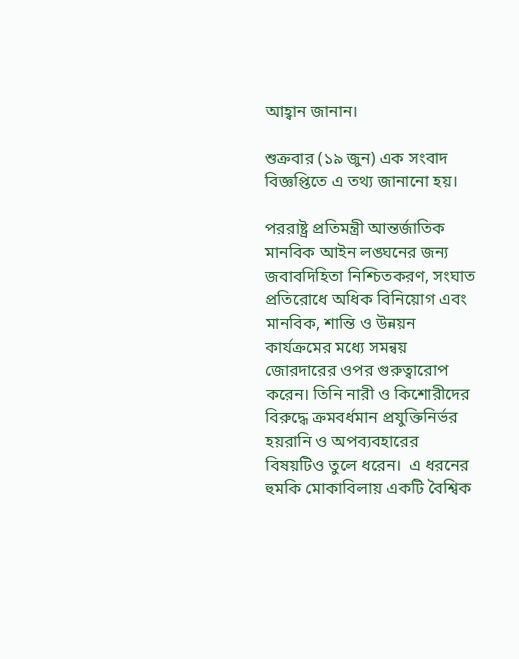আহ্বান জানান।

শুক্রবার (১৯ জুন) এক সংবাদ বিজ্ঞপ্তিতে এ তথ্য জানানো হয়।

পররাষ্ট্র প্রতিমন্ত্রী আন্তর্জাতিক মানবিক আইন লঙ্ঘনের জন্য জবাবদিহিতা নিশ্চিতকরণ, সংঘাত প্রতিরোধে অধিক বিনিয়োগ এবং মানবিক, শান্তি ও উন্নয়ন কার্যক্রমের মধ্যে সমন্বয় জোরদারের ওপর গুরুত্বারোপ করেন। তিনি নারী ও কিশোরীদের বিরুদ্ধে ক্রমবর্ধমান প্রযুক্তিনির্ভর হয়রানি ও অপব্যবহারের বিষয়টিও তুলে ধরেন।  এ ধরনের হুমকি মোকাবিলায় একটি বৈশ্বিক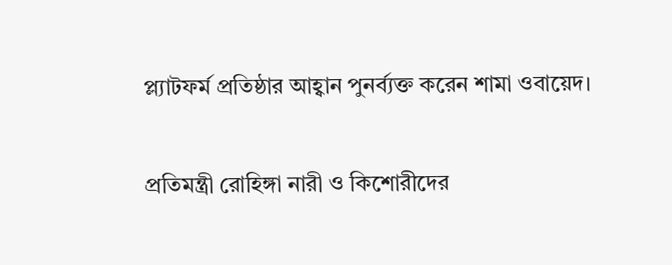প্ল্যাটফর্ম প্রতিষ্ঠার আহ্বান পুনর্ব্যক্ত করেন শামা ওবায়েদ।

প্রতিমন্ত্রী রোহিঙ্গা নারী ও কিশোরীদের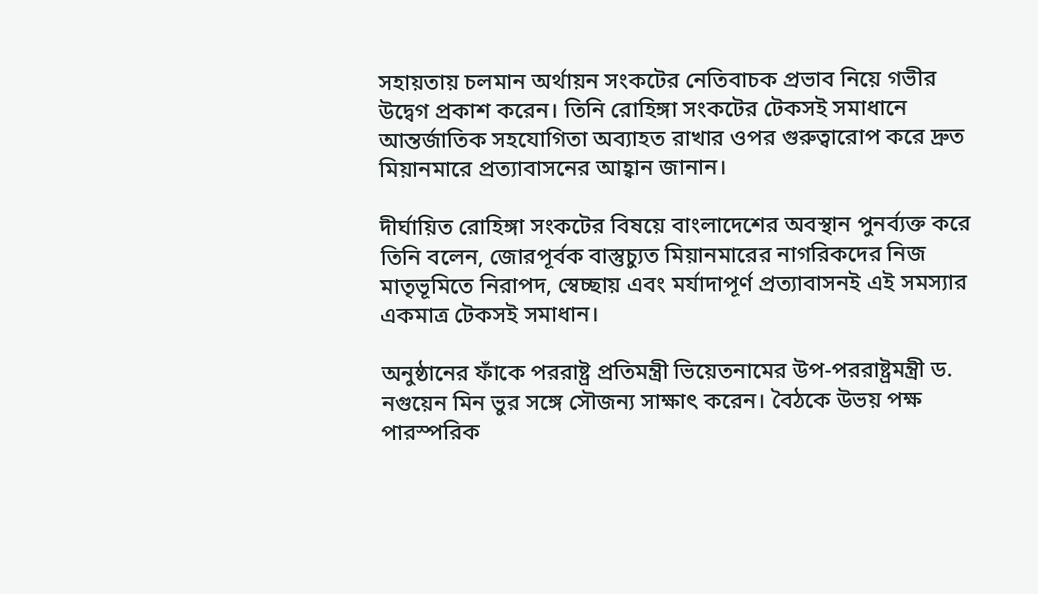সহায়তায় চলমান অর্থায়ন সংকটের নেতিবাচক প্রভাব নিয়ে গভীর উদ্বেগ প্রকাশ করেন। তিনি রোহিঙ্গা সংকটের টেকসই সমাধানে আন্তর্জাতিক সহযোগিতা অব্যাহত রাখার ওপর গুরুত্বারোপ করে দ্রুত মিয়ানমারে প্রত্যাবাসনের আহ্বান জানান।

দীর্ঘায়িত রোহিঙ্গা সংকটের বিষয়ে বাংলাদেশের অবস্থান পুনর্ব্যক্ত করে তিনি বলেন, জোরপূর্বক বাস্তুচ্যুত মিয়ানমারের নাগরিকদের নিজ মাতৃভূমিতে নিরাপদ, স্বেচ্ছায় এবং মর্যাদাপূর্ণ প্রত্যাবাসনই এই সমস্যার একমাত্র টেকসই সমাধান।

অনুষ্ঠানের ফাঁকে পররাষ্ট্র প্রতিমন্ত্রী ভিয়েতনামের উপ-পররাষ্ট্রমন্ত্রী ড. নগুয়েন মিন ভুর সঙ্গে সৌজন্য সাক্ষাৎ করেন। বৈঠকে উভয় পক্ষ পারস্পরিক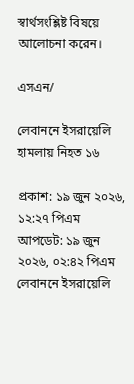স্বার্থসংশ্লিষ্ট বিষয়ে আলোচনা করেন।

এসএন/

লেবাননে ইসরায়েলি হামলায় নিহত ১৬

প্রকাশ: ১৯ জুন ২০২৬, ১২:২৭ পিএম
আপডেট: ১৯ জুন ২০২৬, ০২:৪২ পিএম
লেবাননে ইসরায়েলি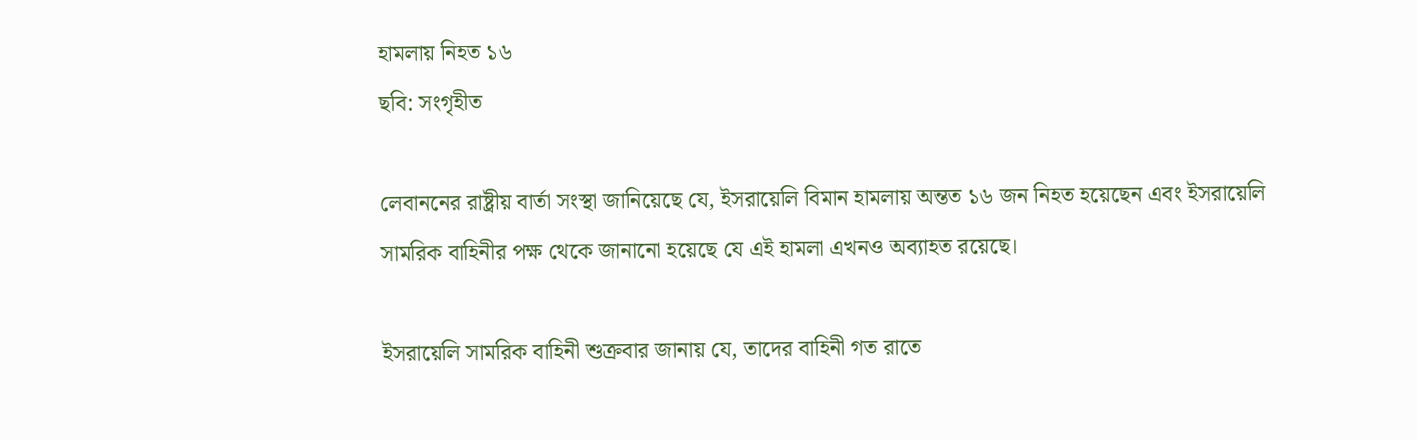হামলায় নিহত ১৬
ছবি: সংগৃহীত

লেবাননের রাষ্ট্রীয় বার্তা সংস্থা জানিয়েছে যে, ইসরায়েলি বিমান হামলায় অন্তত ১৬ জন নিহত হয়েছেন এবং ইসরায়েলি সামরিক বাহিনীর পক্ষ থেকে জানানো হয়েছে যে এই হামলা এখনও অব্যাহত রয়েছে।

ইসরায়েলি সামরিক বাহিনী শুক্রবার জানায় যে, তাদের বাহিনী গত রাতে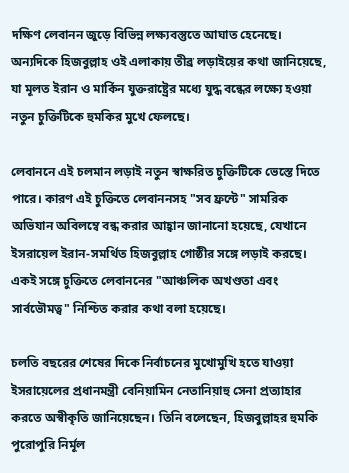দক্ষিণ লেবানন জুড়ে বিভিন্ন লক্ষ্যবস্তুতে আঘাত হেনেছে। অন্যদিকে হিজবুল্লাহ ওই এলাকায় তীব্র লড়াইয়ের কথা জানিয়েছে, যা মূলত ইরান ও মার্কিন যুক্তরাষ্ট্রের মধ্যে যুদ্ধ বন্ধের লক্ষ্যে হওয়া নতুন চুক্তিটিকে হুমকির মুখে ফেলছে।

লেবাননে এই চলমান লড়াই নতুন স্বাক্ষরিত চুক্তিটিকে ভেস্তে দিতে পারে। কারণ এই চুক্তিতে লেবাননসহ "সব ফ্রন্টে" সামরিক অভিযান অবিলম্বে বন্ধ করার আহ্বান জানানো হয়েছে, যেখানে ইসরায়েল ইরান-সমর্থিত হিজবুল্লাহ গোষ্ঠীর সঙ্গে লড়াই করছে। একই সঙ্গে চুক্তিতে লেবাননের "আঞ্চলিক অখণ্ডতা এবং সার্বভৌমত্ব" নিশ্চিত করার কথা বলা হয়েছে।

চলতি বছরের শেষের দিকে নির্বাচনের মুখোমুখি হতে যাওয়া ইসরায়েলের প্রধানমন্ত্রী বেনিয়ামিন নেতানিয়াহু সেনা প্রত্যাহার করতে অস্বীকৃতি জানিয়েছেন। তিনি বলেছেন, হিজবুল্লাহর হুমকি পুরোপুরি নির্মূল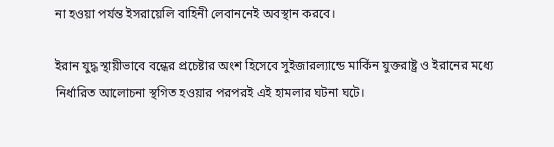না হওয়া পর্যন্ত ইসরায়েলি বাহিনী লেবাননেই অবস্থান করবে।

ইরান যুদ্ধ স্থায়ীভাবে বন্ধের প্রচেষ্টার অংশ হিসেবে সুইজারল্যান্ডে মার্কিন যুক্তরাষ্ট্র ও ইরানের মধ্যে নির্ধারিত আলোচনা স্থগিত হওয়ার পরপরই এই হামলার ঘটনা ঘটে।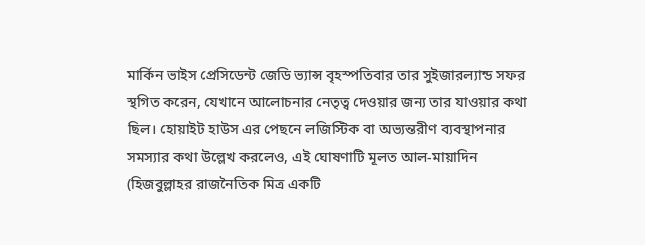মার্কিন ভাইস প্রেসিডেন্ট জেডি ভ্যান্স বৃহস্পতিবার তার সুইজারল্যান্ড সফর স্থগিত করেন, যেখানে আলোচনার নেতৃত্ব দেওয়ার জন্য তার যাওয়ার কথা ছিল। হোয়াইট হাউস এর পেছনে লজিস্টিক বা অভ্যন্তরীণ ব্যবস্থাপনার সমস্যার কথা উল্লেখ করলেও, এই ঘোষণাটি মূলত আল-মায়াদিন (হিজবুল্লাহর রাজনৈতিক মিত্র একটি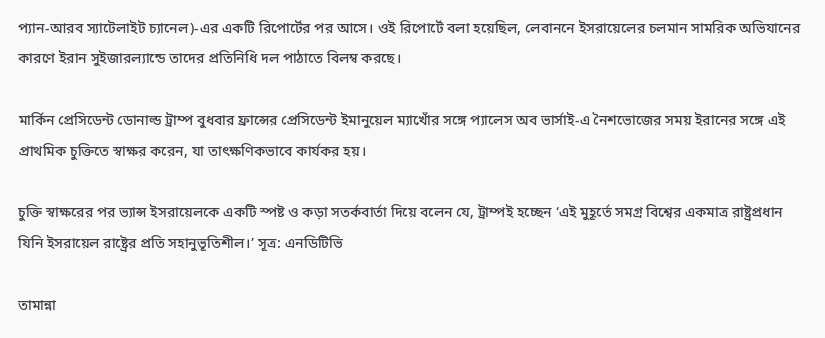প্যান-আরব স্যাটেলাইট চ্যানেল)-এর একটি রিপোর্টের পর আসে। ওই রিপোর্টে বলা হয়েছিল, লেবাননে ইসরায়েলের চলমান সামরিক অভিযানের কারণে ইরান সুইজারল্যান্ডে তাদের প্রতিনিধি দল পাঠাতে বিলম্ব করছে।

মার্কিন প্রেসিডেন্ট ডোনাল্ড ট্রাম্প বুধবার ফ্রান্সের প্রেসিডেন্ট ইমানুয়েল ম্যাখোঁর সঙ্গে প্যালেস অব ভার্সাই-এ নৈশভোজের সময় ইরানের সঙ্গে এই প্রাথমিক চুক্তিতে স্বাক্ষর করেন, যা তাৎক্ষণিকভাবে কার্যকর হয়।

চুক্তি স্বাক্ষরের পর ভ্যান্স ইসরায়েলকে একটি স্পষ্ট ও কড়া সতর্কবার্তা দিয়ে বলেন যে, ট্রাম্পই হচ্ছেন ‘এই মুহূর্তে সমগ্র বিশ্বের একমাত্র রাষ্ট্রপ্রধান যিনি ইসরায়েল রাষ্ট্রের প্রতি সহানুভূতিশীল।’ সূত্র: এনডিটিভি

তামান্না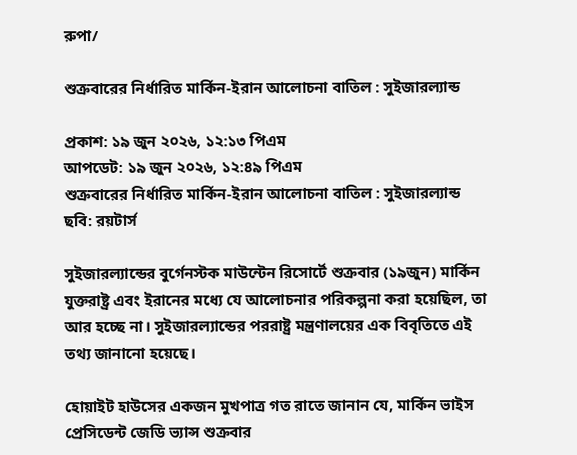রুপা/

শুক্রবারের নির্ধারিত মার্কিন-ইরান আলোচনা বাতিল : সুইজারল্যান্ড

প্রকাশ: ১৯ জুন ২০২৬, ১২:১৩ পিএম
আপডেট: ১৯ জুন ২০২৬, ১২:৪৯ পিএম
শুক্রবারের নির্ধারিত মার্কিন-ইরান আলোচনা বাতিল : সুইজারল্যান্ড
ছবি: রয়টার্স

সুইজারল্যান্ডের বুর্গেনস্টক মাউন্টেন রিসোর্টে শুক্রবার (১৯জুন) মার্কিন যুক্তরাষ্ট্র এবং ইরানের মধ্যে যে আলোচনার পরিকল্পনা করা হয়েছিল, তা আর হচ্ছে না। সুইজারল্যান্ডের পররাষ্ট্র মন্ত্রণালয়ের এক বিবৃতিতে এই তথ্য জানানো হয়েছে।

হোয়াইট হাউসের একজন মুখপাত্র গত রাতে জানান যে, মার্কিন ভাইস প্রেসিডেন্ট জেডি ভ্যান্স শুক্রবার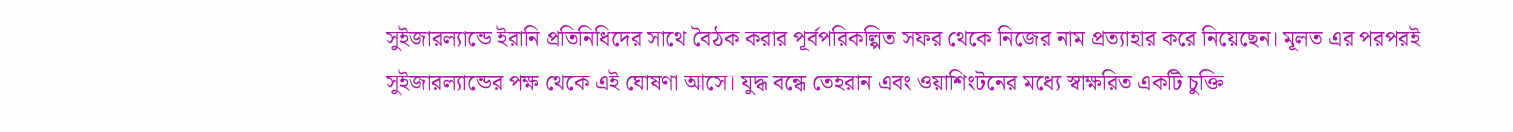সুইজারল্যান্ডে ইরানি প্রতিনিধিদের সাথে বৈঠক করার পূর্বপরিকল্পিত সফর থেকে নিজের নাম প্রত্যাহার করে নিয়েছেন। মূলত এর পরপরই সুইজারল্যান্ডের পক্ষ থেকে এই ঘোষণা আসে। যুদ্ধ বন্ধে তেহরান এবং ওয়াশিংটনের মধ্যে স্বাক্ষরিত একটি চুক্তি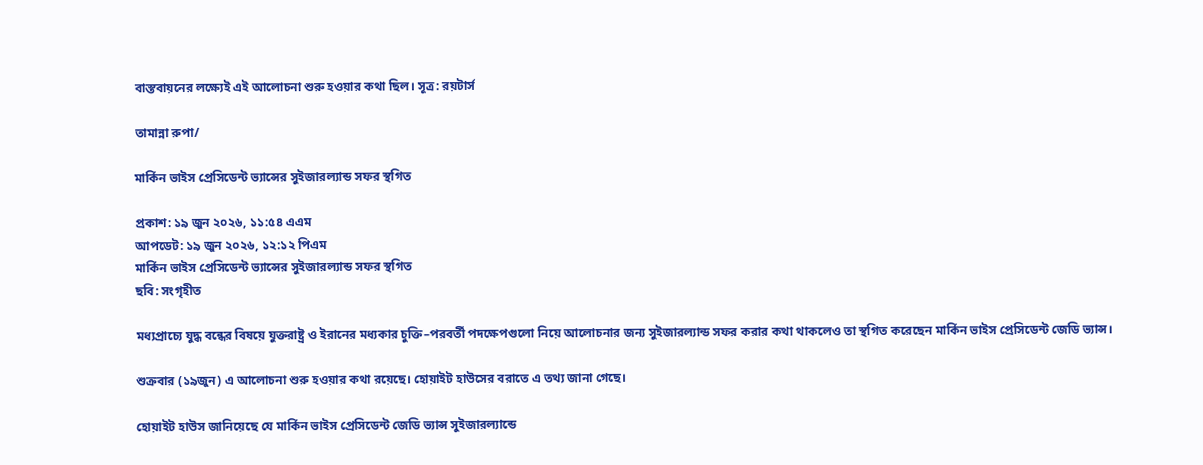বাস্তবায়নের লক্ষ্যেই এই আলোচনা শুরু হওয়ার কথা ছিল। সূত্র: রয়টার্স

তামান্না রুপা/

মার্কিন ভাইস প্রেসিডেন্ট ভ্যান্সের সুইজারল্যান্ড সফর স্থগিত

প্রকাশ: ১৯ জুন ২০২৬, ১১:৫৪ এএম
আপডেট: ১৯ জুন ২০২৬, ১২:১২ পিএম
মার্কিন ভাইস প্রেসিডেন্ট ভ্যান্সের সুইজারল্যান্ড সফর স্থগিত
ছবি: সংগৃহীত

মধ্যপ্রাচ্যে যুদ্ধ বন্ধের বিষয়ে যুক্তরাষ্ট্র ও ইরানের মধ্যকার চুক্তি–পরবর্তী পদক্ষেপগুলো নিয়ে আলোচনার জন্য সুইজারল্যান্ড সফর করার কথা থাকলেও তা স্থগিত করেছেন মার্কিন ভাইস প্রেসিডেন্ট জেডি ভ্যান্স।

শুক্রবার (১৯জুন) এ আলোচনা শুরু হওয়ার কথা রয়েছে। হোয়াইট হাউসের বরাতে এ তথ্য জানা গেছে।

হোয়াইট হাউস জানিয়েছে যে মার্কিন ভাইস প্রেসিডেন্ট জেডি ভ্যান্স সুইজারল্যান্ডে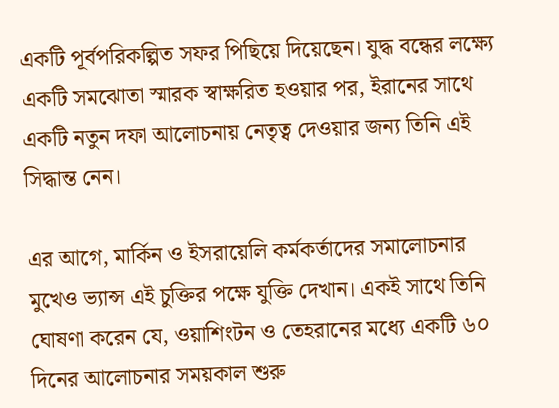একটি পূর্বপরিকল্পিত সফর পিছিয়ে দিয়েছেন। যুদ্ধ বন্ধের লক্ষ্যে একটি সমঝোতা স্মারক স্বাক্ষরিত হওয়ার পর, ইরানের সাথে একটি নতুন দফা আলোচনায় নেতৃত্ব দেওয়ার জন্য তিনি এই সিদ্ধান্ত নেন।

এর আগে, মার্কিন ও ইসরায়েলি কর্মকর্তাদের সমালোচনার মুখেও ভ্যান্স এই চুক্তির পক্ষে যুক্তি দেখান। একই সাথে তিনি ঘোষণা করেন যে, ওয়াশিংটন ও তেহরানের মধ্যে একটি ৬০ দিনের আলোচনার সময়কাল শুরু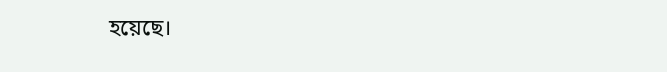হয়েছে।